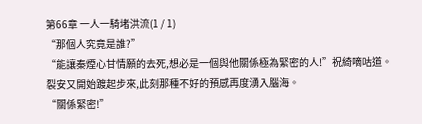第66章 一人一騎堵洪流(1 / 1)
“那個人究竟是誰?”
“能讓秦煙心甘情願的去死,想必是一個與他關係極為緊密的人!”祝綺嘀咕道。
裂安又開始踱起步來,此刻那種不好的預感再度湧入腦海。
“關係緊密!”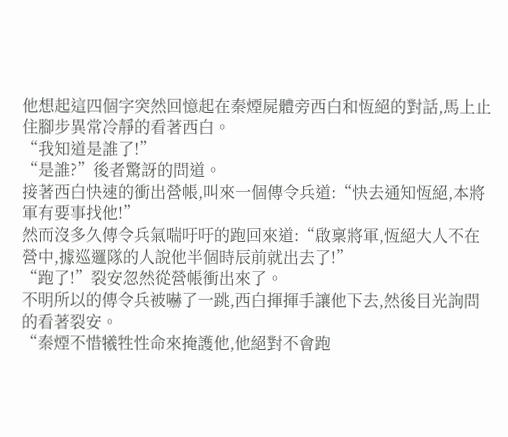他想起這四個字突然回憶起在秦煙屍體旁西白和恆絕的對話,馬上止住腳步異常冷靜的看著西白。
“我知道是誰了!”
“是誰?”後者驚訝的問道。
接著西白快速的衝出營帳,叫來一個傳令兵道:“快去通知恆絕,本將軍有要事找他!”
然而沒多久傳令兵氣喘吁吁的跑回來道:“啟稟將軍,恆絕大人不在營中,據巡邏隊的人說他半個時辰前就出去了!”
“跑了!”裂安忽然從營帳衝出來了。
不明所以的傳令兵被嚇了一跳,西白揮揮手讓他下去,然後目光詢問的看著裂安。
“秦煙不惜犧牲性命來掩護他,他絕對不會跑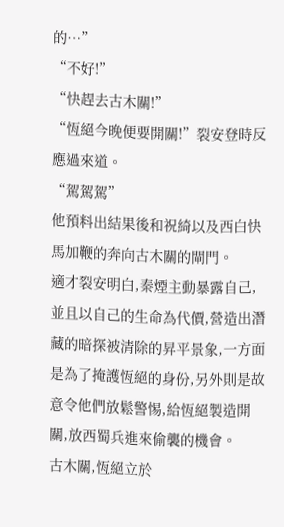的…”
“不好!”
“快趕去古木關!”
“恆絕今晚便要開關!”裂安登時反應過來道。
“駕駕駕”
他預料出結果後和祝綺以及西白快馬加鞭的奔向古木關的閘門。
適才裂安明白,秦煙主動暴露自己,並且以自己的生命為代價,營造出潛藏的暗探被清除的昇平景象,一方面是為了掩護恆絕的身份,另外則是故意令他們放鬆警惕,給恆絕製造開關,放西蜀兵進來偷襲的機會。
古木關,恆絕立於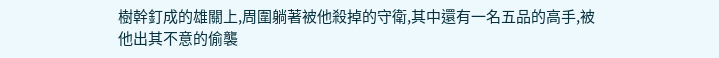樹幹釘成的雄關上,周圍躺著被他殺掉的守衛,其中還有一名五品的高手,被他出其不意的偷襲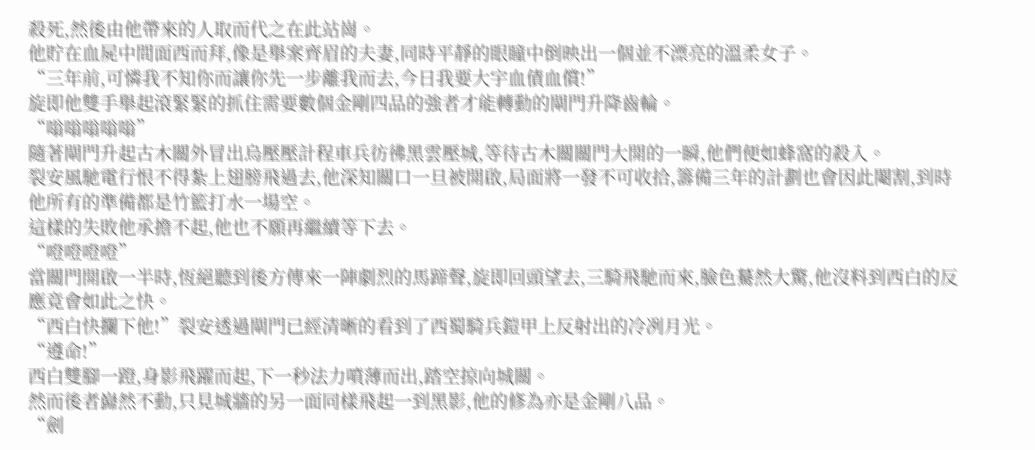殺死,然後由他帶來的人取而代之在此站崗。
他貯在血屍中間面西而拜,像是舉案齊眉的夫妻,同時平靜的眼瞳中倒映出一個並不漂亮的溫柔女子。
“三年前,可憐我不知你而讓你先一步離我而去,今日我要大宇血債血償!”
旋即他雙手舉起滾緊緊的抓住需要數個金剛四品的強者才能轉動的閘門升降齒輪。
“嗡嗡嗡嗡嗡”
隨著閘門升起古木關外冒出烏壓壓計程車兵彷彿黑雲壓城,等待古木關關門大開的一瞬,他們便如蜂窩的殺入。
裂安風馳電行恨不得紮上翅膀飛過去,他深知關口一旦被開啟,局面將一發不可收拾,籌備三年的計劃也會因此閹割,到時他所有的準備都是竹籃打水一場空。
這樣的失敗他承擔不起,他也不願再繼續等下去。
“噔噔噔噔”
當關門開啟一半時,恆絕聽到後方傳來一陣劇烈的馬蹄聲,旋即回頭望去,三騎飛馳而來,臉色驀然大驚,他沒料到西白的反應竟會如此之快。
“西白快攔下他!”裂安透過閘門已經清晰的看到了西蜀騎兵鎧甲上反射出的冷冽月光。
“遵命!”
西白雙腳一蹬,身影飛躍而起,下一秒法力噴薄而出,踏空掠向城關。
然而後者巋然不動,只見城牆的另一面同樣飛起一到黑影,他的修為亦是金剛八品。
“劍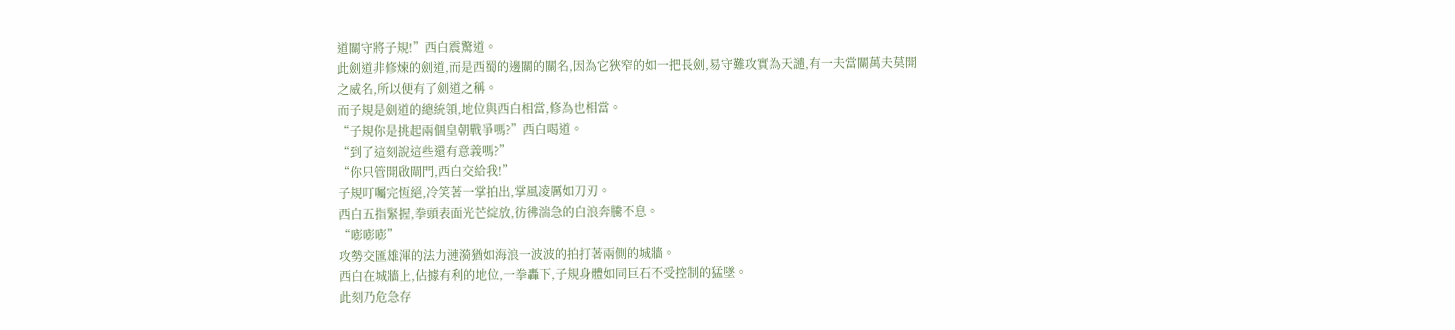道關守將子規!”西白震驚道。
此劍道非修煉的劍道,而是西蜀的邊關的關名,因為它狹窄的如一把長劍,易守難攻實為天譴,有一夫當關萬夫莫開之威名,所以便有了劍道之稱。
而子規是劍道的總統領,地位與西白相當,修為也相當。
“子規你是挑起兩個皇朝戰爭嗎?”西白喝道。
“到了這刻說這些還有意義嗎?”
“你只管開啟閘門,西白交給我!”
子規叮囑完恆絕,冷笑著一掌拍出,掌風凌厲如刀刃。
西白五指緊握,拳頭表面光芒綻放,彷彿湍急的白浪奔騰不息。
“嘭嘭嘭”
攻勢交匯雄渾的法力漣漪猶如海浪一波波的拍打著兩側的城牆。
西白在城牆上,佔據有利的地位,一拳轟下,子規身體如同巨石不受控制的猛墜。
此刻乃危急存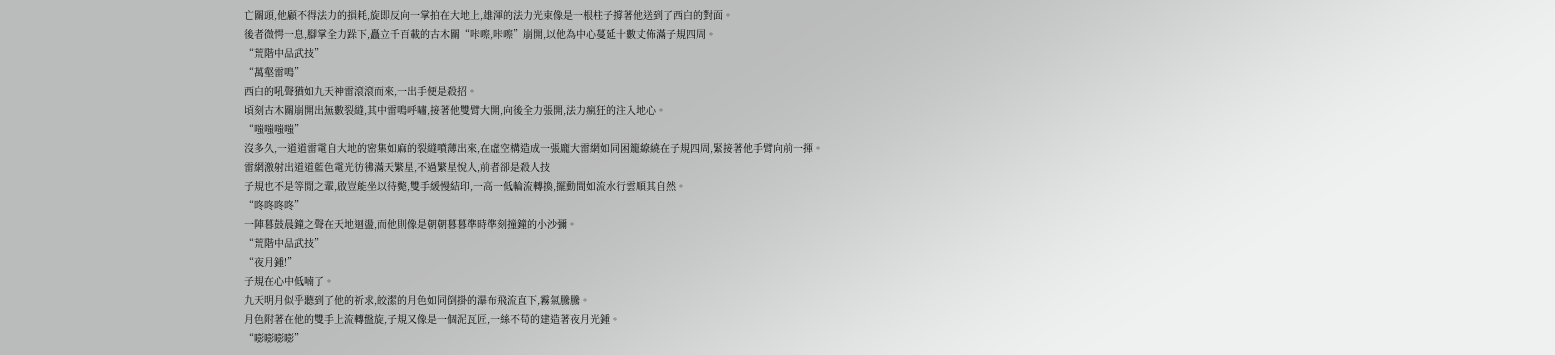亡關頭,他顧不得法力的損耗,旋即反向一掌拍在大地上,雄渾的法力光束像是一根柱子撐著他送到了西白的對面。
後者微愕一息,腳掌全力跺下,矗立千百載的古木關“咔嚓,咔嚓”崩開,以他為中心蔓延十數丈佈滿子規四周。
“荒階中品武技”
“萬壑雷鳴”
西白的吼聲猶如九天神雷滾滾而來,一出手便是殺招。
頃刻古木關崩開出無數裂縫,其中雷鳴呼嘯,接著他雙臂大開,向後全力張開,法力瘋狂的注入地心。
“嗤嗤嗤嗤”
沒多久,一道道雷電自大地的密集如麻的裂縫噴薄出來,在虛空構造成一張龐大雷網如同困籠繚繞在子規四周,緊接著他手臂向前一揮。
雷網激射出道道藍色電光彷彿滿天繁星,不過繁星悅人,前者卻是殺人技
子規也不是等閒之輩,啟豈能坐以待斃,雙手緩慢結印,一高一低輪流轉換,擺動間如流水行雲順其自然。
“咚咚咚咚”
一陣暮鼓晨鐘之聲在天地迴盪,而他則像是朝朝暮暮準時準刻撞鐘的小沙彌。
“荒階中品武技”
“夜月鍾!”
子規在心中低喃了。
九天明月似乎聽到了他的祈求,皎潔的月色如同倒掛的瀑布飛流直下,霧氣騰騰。
月色附著在他的雙手上流轉盤旋,子規又像是一個泥瓦匠,一絲不苟的建造著夜月光鍾。
“嘭嘭嘭嘭”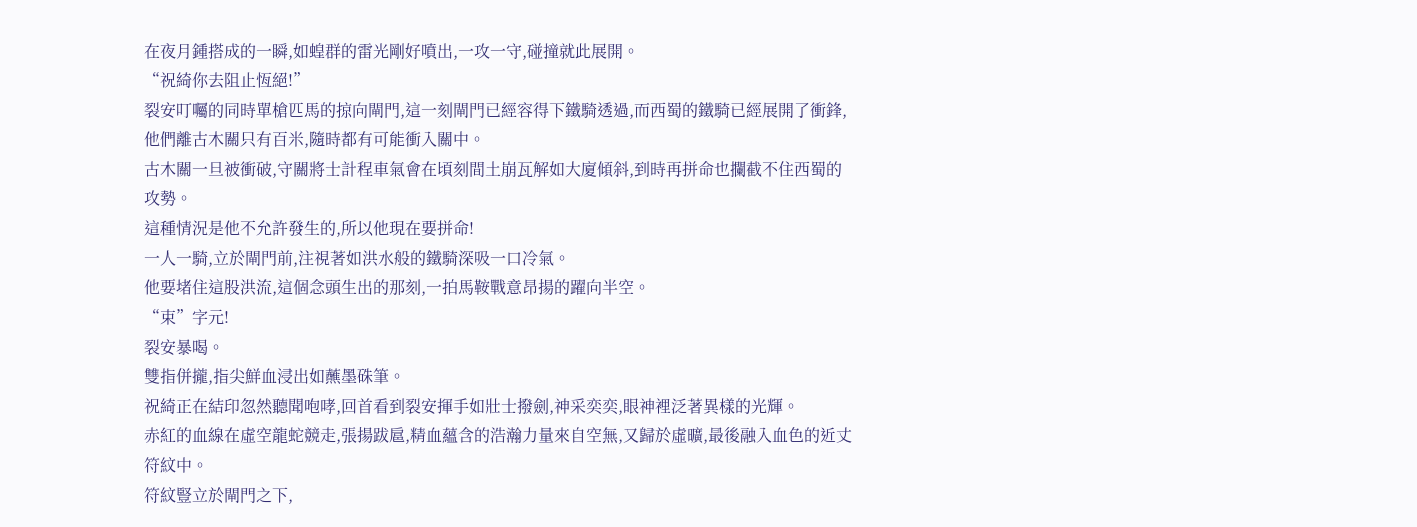在夜月鍾搭成的一瞬,如蝗群的雷光剛好噴出,一攻一守,碰撞就此展開。
“祝綺你去阻止恆絕!”
裂安叮囑的同時單槍匹馬的掠向閘門,這一刻閘門已經容得下鐵騎透過,而西蜀的鐵騎已經展開了衝鋒,他們離古木關只有百米,隨時都有可能衝入關中。
古木關一旦被衝破,守關將士計程車氣會在頃刻間土崩瓦解如大廈傾斜,到時再拼命也攔截不住西蜀的攻勢。
這種情況是他不允許發生的,所以他現在要拼命!
一人一騎,立於閘門前,注視著如洪水般的鐵騎深吸一口冷氣。
他要堵住這股洪流,這個念頭生出的那刻,一拍馬鞍戰意昂揚的躍向半空。
“束”字元!
裂安暴喝。
雙指併攏,指尖鮮血浸出如蘸墨硃筆。
祝綺正在結印忽然聽聞咆哮,回首看到裂安揮手如壯士撥劍,神采奕奕,眼神裡泛著異樣的光輝。
赤紅的血線在虛空龍蛇競走,張揚跋扈,精血蘊含的浩瀚力量來自空無,又歸於虛曠,最後融入血色的近丈符紋中。
符紋豎立於閘門之下,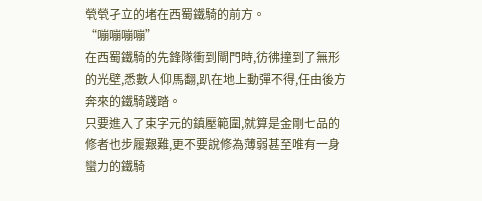煢煢孑立的堵在西蜀鐵騎的前方。
“嘣嘣嘣嘣”
在西蜀鐵騎的先鋒隊衝到閘門時,彷彿撞到了無形的光壁,悉數人仰馬翻,趴在地上動彈不得,任由後方奔來的鐵騎踐踏。
只要進入了束字元的鎮壓範圍,就算是金剛七品的修者也步履艱難,更不要說修為薄弱甚至唯有一身蠻力的鐵騎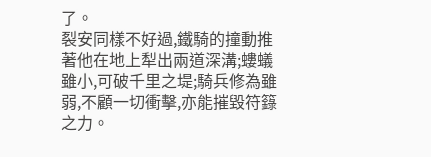了。
裂安同樣不好過,鐵騎的撞動推著他在地上犁出兩道深溝;螻蟻雖小,可破千里之堤;騎兵修為雖弱,不顧一切衝擊,亦能摧毀符籙之力。